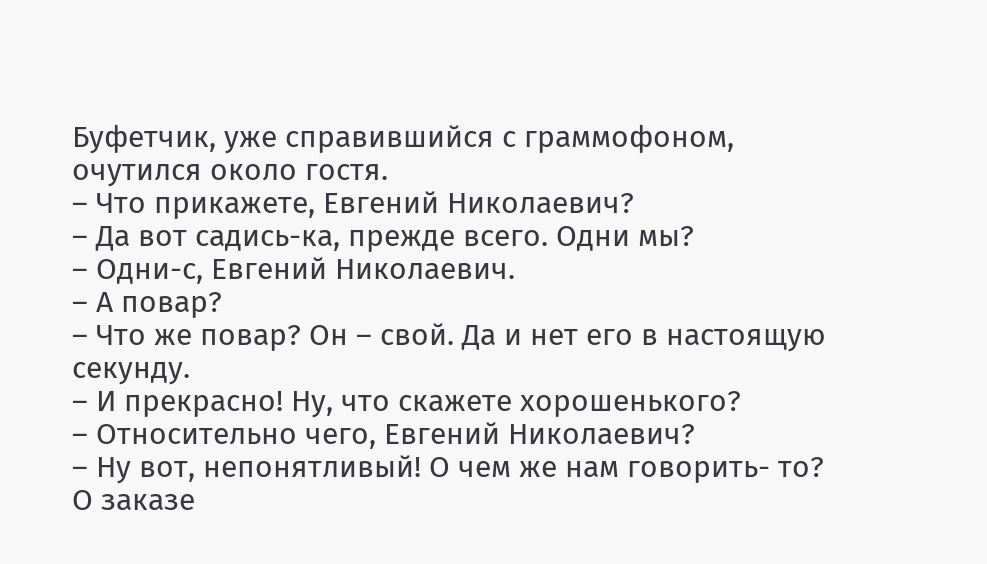Буфетчик, уже справившийся с граммофоном, очутился около гостя.
– Что прикажете, Евгений Николаевич?
– Да вот садись-ка, прежде всего. Одни мы?
– Одни-с, Евгений Николаевич.
– А повар?
– Что же повар? Он – свой. Да и нет его в настоящую секунду.
– И прекрасно! Ну, что скажете хорошенького?
– Относительно чего, Евгений Николаевич?
– Ну вот, непонятливый! О чем же нам говорить- то? О заказе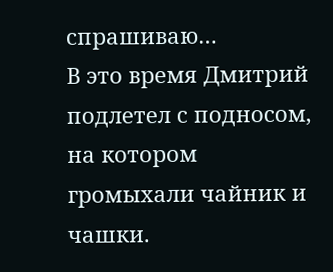спрашиваю…
В это время Дмитрий подлетел с подносом, на котором громыхали чайник и чашки.